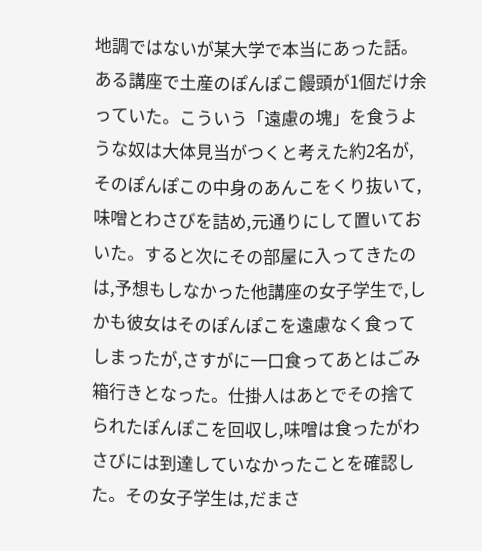地調ではないが某大学で本当にあった話。ある講座で土産のぽんぽこ饅頭が1個だけ余っていた。こういう「遠慮の塊」を食うような奴は大体見当がつくと考えた約2名が,そのぽんぽこの中身のあんこをくり抜いて,味噌とわさびを詰め,元通りにして置いておいた。すると次にその部屋に入ってきたのは,予想もしなかった他講座の女子学生で,しかも彼女はそのぽんぽこを遠慮なく食ってしまったが,さすがに一口食ってあとはごみ箱行きとなった。仕掛人はあとでその捨てられたぽんぽこを回収し,味噌は食ったがわさびには到達していなかったことを確認した。その女子学生は,だまさ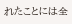れたことには全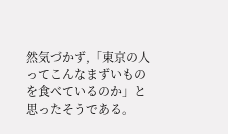然気づかず,「東京の人ってこんなまずいものを食べているのか」と思ったそうである。